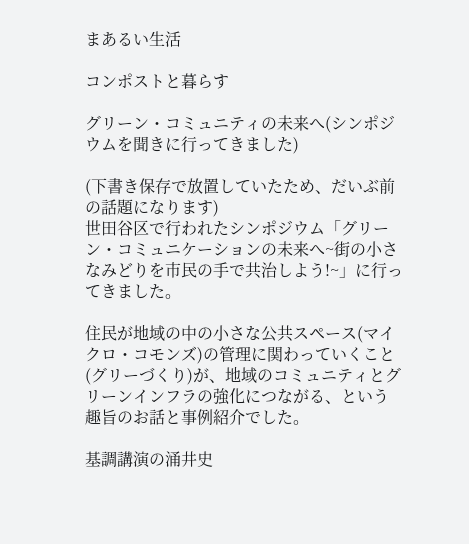まあるい生活

コンポストと暮らす

グリーン・コミュニティの未来へ(シンポジウムを聞きに行ってきました)

(下書き保存で放置していたため、だいぶ前の話題になります)
世田谷区で行われたシンポジウム「グリーン・コミュニケーションの未来へ~街の小さなみどりを市民の手で共治しよう!~」に行ってきました。

住民が地域の中の小さな公共スペース(マイクロ・コモンズ)の管理に関わっていくこと(グリーづくり)が、地域のコミュニティとグリーンインフラの強化につながる、という趣旨のお話と事例紹介でした。

基調講演の涌井史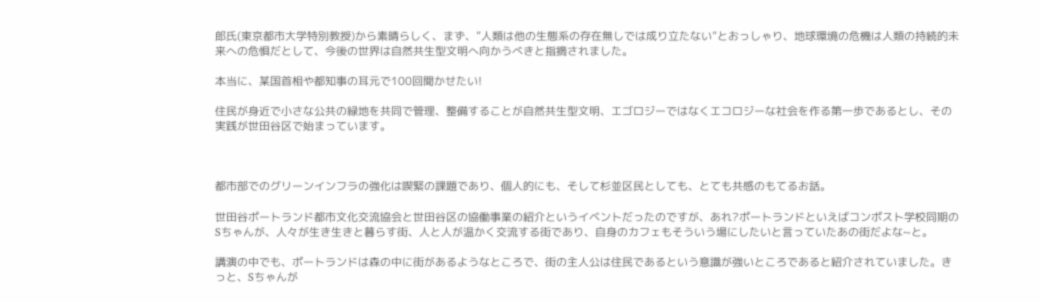郎氏(東京都市大学特別教授)から素晴らしく、まず、”人類は他の生態系の存在無しでは成り立たない”とおっしゃり、地球環境の危機は人類の持続的未来への危惧だとして、今後の世界は自然共生型文明へ向かうべきと指摘されました。

本当に、某国首相や都知事の耳元で100回聞かせたい!

住民が身近で小さな公共の緑地を共同で管理、整備することが自然共生型文明、エゴロジーではなくエコロジーな社会を作る第一歩であるとし、その実践が世田谷区で始まっています。



都市部でのグリーンインフラの強化は喫緊の課題であり、個人的にも、そして杉並区民としても、とても共感のもてるお話。

世田谷ポートランド都市文化交流協会と世田谷区の協働事業の紹介というイベントだったのですが、あれ?ポートランドといえばコンポスト学校同期のSちゃんが、人々が生き生きと暮らす街、人と人が温かく交流する街であり、自身のカフェもそういう場にしたいと言っていたあの街だよな~と。

講演の中でも、ポートランドは森の中に街があるようなところで、街の主人公は住民であるという意識が強いところであると紹介されていました。きっと、Sちゃんが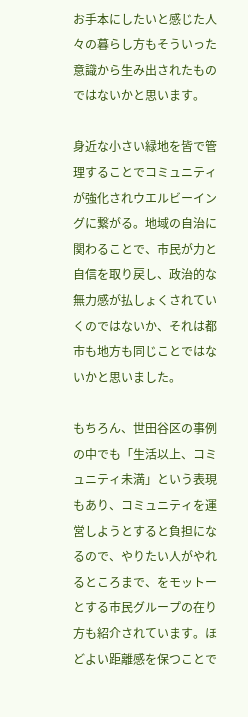お手本にしたいと感じた人々の暮らし方もそういった意識から生み出されたものではないかと思います。

身近な小さい緑地を皆で管理することでコミュニティが強化されウエルビーイングに繋がる。地域の自治に関わることで、市民が力と自信を取り戻し、政治的な無力感が払しょくされていくのではないか、それは都市も地方も同じことではないかと思いました。

もちろん、世田谷区の事例の中でも「生活以上、コミュニティ未満」という表現もあり、コミュニティを運営しようとすると負担になるので、やりたい人がやれるところまで、をモットーとする市民グループの在り方も紹介されています。ほどよい距離感を保つことで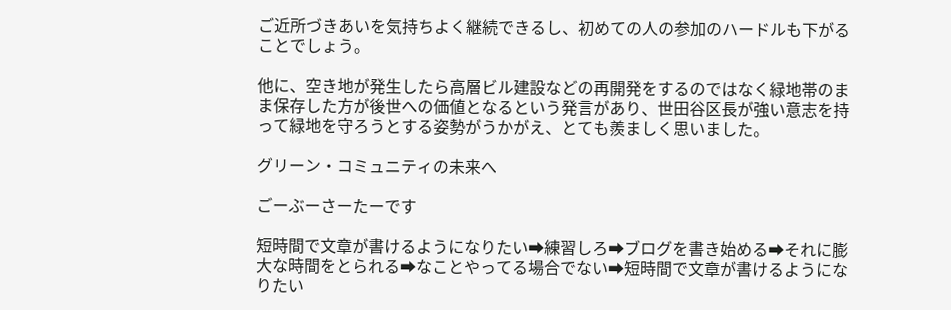ご近所づきあいを気持ちよく継続できるし、初めての人の参加のハードルも下がることでしょう。

他に、空き地が発生したら高層ビル建設などの再開発をするのではなく緑地帯のまま保存した方が後世への価値となるという発言があり、世田谷区長が強い意志を持って緑地を守ろうとする姿勢がうかがえ、とても羨ましく思いました。

グリーン・コミュニティの未来へ

ごーぶーさーたーです

短時間で文章が書けるようになりたい➡練習しろ➡ブログを書き始める➡それに膨大な時間をとられる➡なことやってる場合でない➡短時間で文章が書けるようになりたい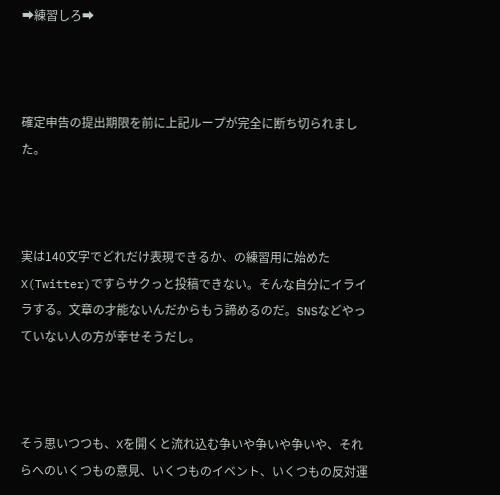➡練習しろ➡



確定申告の提出期限を前に上記ループが完全に断ち切られました。



実は140文字でどれだけ表現できるか、の練習用に始めたX(Twitter)ですらサクっと投稿できない。そんな自分にイライラする。文章の才能ないんだからもう諦めるのだ。SNSなどやっていない人の方が幸せそうだし。



そう思いつつも、Xを開くと流れ込む争いや争いや争いや、それらへのいくつもの意見、いくつものイベント、いくつもの反対運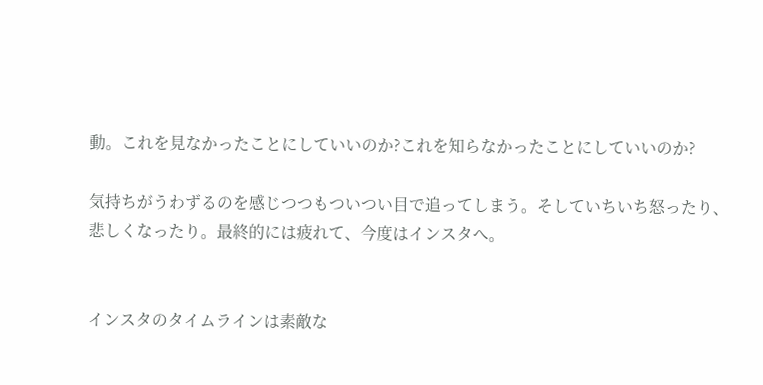動。これを見なかったことにしていいのか?これを知らなかったことにしていいのか?

気持ちがうわずるのを感じつつもついつい目で追ってしまう。そしていちいち怒ったり、悲しくなったり。最終的には疲れて、今度はインスタへ。


インスタのタイムラインは素敵な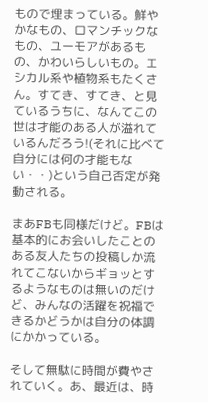もので埋まっている。鮮やかなもの、ロマンチックなもの、ユーモアがあるもの、かわいらしいもの。エシカル系や植物系もたくさん。すてき、すてき、と見ているうちに、なんてこの世は才能のある人が溢れているんだろう!(それに比べて自分には何の才能もない・・)という自己否定が発動される。

まあFBも同様だけど。FBは基本的にお会いしたことのある友人たちの投稿しか流れてこないからギョッとするようなものは無いのだけど、みんなの活躍を祝福できるかどうかは自分の体調にかかっている。

そして無駄に時間が費やされていく。あ、最近は、時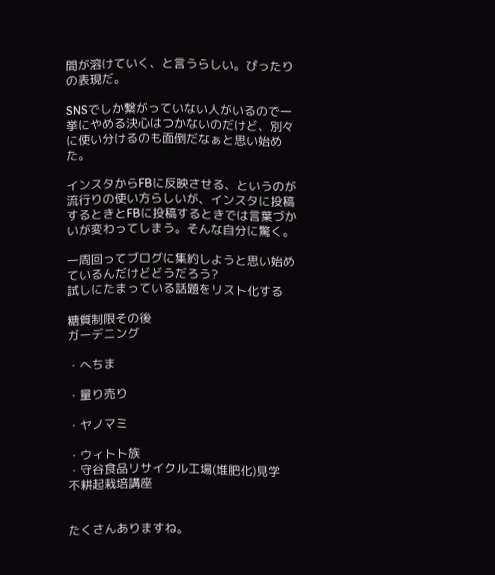間が溶けていく、と言うらしい。ぴったりの表現だ。

SNSでしか繋がっていない人がいるので一挙にやめる決心はつかないのだけど、別々に使い分けるのも面倒だなぁと思い始めた。

インスタからFBに反映させる、というのが流行りの使い方らしいが、インスタに投稿するときとFBに投稿するときでは言葉づかいが変わってしまう。そんな自分に驚く。

一周回ってブログに集約しようと思い始めているんだけどどうだろう?
試しにたまっている話題をリスト化する

糖質制限その後
ガーデニング

・へちま

・量り売り

・ヤノマミ

・ウィトト族
・守谷食品リサイクル工場(堆肥化)見学
不耕起栽培講座


たくさんありますね。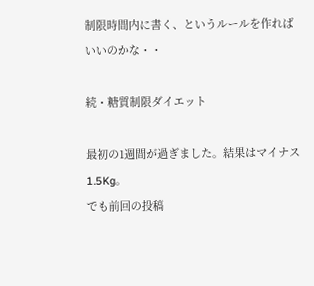制限時間内に書く、というルールを作ればいいのかな・・

続・糖質制限ダイエット

最初の1週間が過ぎました。結果はマイナス1.5Kg。
でも前回の投稿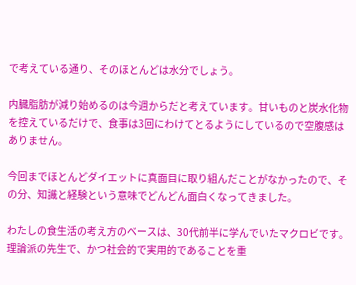で考えている通り、そのほとんどは水分でしょう。

内臓脂肪が減り始めるのは今週からだと考えています。甘いものと炭水化物を控えているだけで、食事は3回にわけてとるようにしているので空腹感はありません。

今回までほとんどダイエットに真面目に取り組んだことがなかったので、その分、知識と経験という意味でどんどん面白くなってきました。

わたしの食生活の考え方のベースは、30代前半に学んでいたマクロビです。
理論派の先生で、かつ社会的で実用的であることを重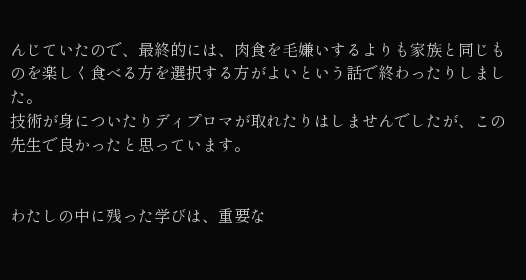んじていたので、最終的には、肉食を毛嫌いするよりも家族と同じものを楽しく食べる方を選択する方がよいという話で終わったりしました。
技術が身についたりディプロマが取れたりはしませんでしたが、この先生で良かったと思っています。


わたしの中に残った学びは、重要な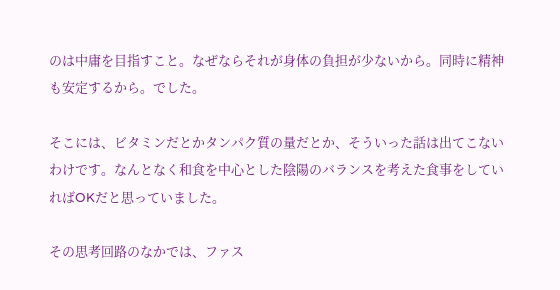のは中庸を目指すこと。なぜならそれが身体の負担が少ないから。同時に精神も安定するから。でした。

そこには、ビタミンだとかタンパク質の量だとか、そういった話は出てこないわけです。なんとなく和食を中心とした陰陽のバランスを考えた食事をしていればOKだと思っていました。

その思考回路のなかでは、ファス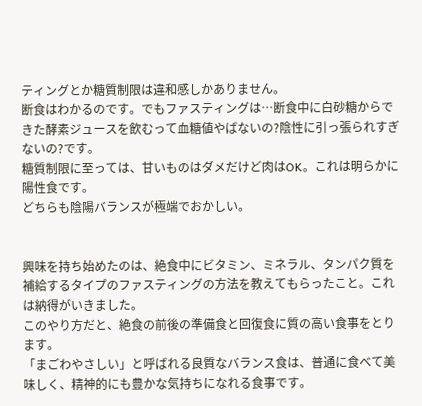ティングとか糖質制限は違和感しかありません。
断食はわかるのです。でもファスティングは…断食中に白砂糖からできた酵素ジュースを飲むって血糖値やばないの?陰性に引っ張られすぎないの?です。
糖質制限に至っては、甘いものはダメだけど肉はOK。これは明らかに陽性食です。
どちらも陰陽バランスが極端でおかしい。


興味を持ち始めたのは、絶食中にビタミン、ミネラル、タンパク質を補給するタイプのファスティングの方法を教えてもらったこと。これは納得がいきました。
このやり方だと、絶食の前後の準備食と回復食に質の高い食事をとります。
「まごわやさしい」と呼ばれる良質なバランス食は、普通に食べて美味しく、精神的にも豊かな気持ちになれる食事です。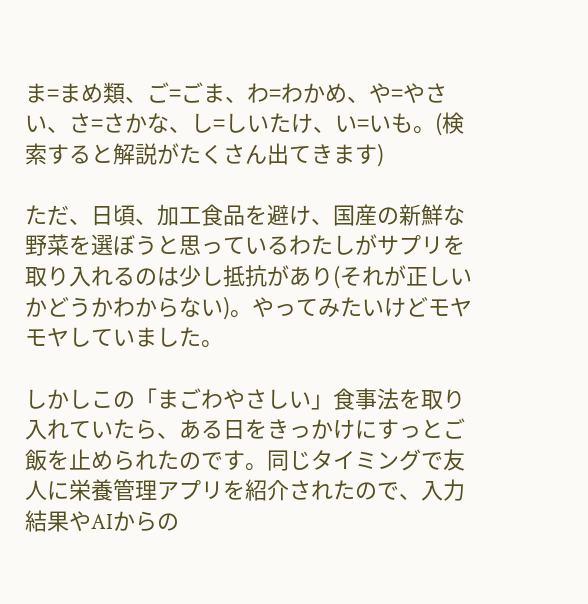ま=まめ類、ご=ごま、わ=わかめ、や=やさい、さ=さかな、し=しいたけ、い=いも。(検索すると解説がたくさん出てきます)

ただ、日頃、加工食品を避け、国産の新鮮な野菜を選ぼうと思っているわたしがサプリを取り入れるのは少し抵抗があり(それが正しいかどうかわからない)。やってみたいけどモヤモヤしていました。

しかしこの「まごわやさしい」食事法を取り入れていたら、ある日をきっかけにすっとご飯を止められたのです。同じタイミングで友人に栄養管理アプリを紹介されたので、入力結果やAIからの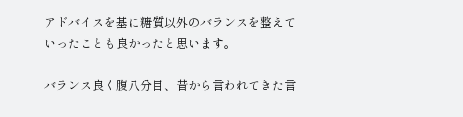アドバイスを基に糖質以外のバランスを整えていったことも良かったと思います。

バランス良く腹八分目、昔から言われてきた言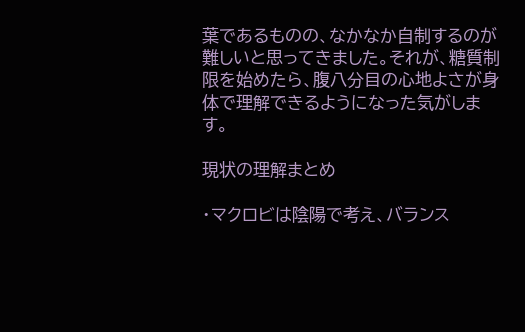葉であるものの、なかなか自制するのが難しいと思ってきました。それが、糖質制限を始めたら、腹八分目の心地よさが身体で理解できるようになった気がします。

現状の理解まとめ

・マクロビは陰陽で考え、バランス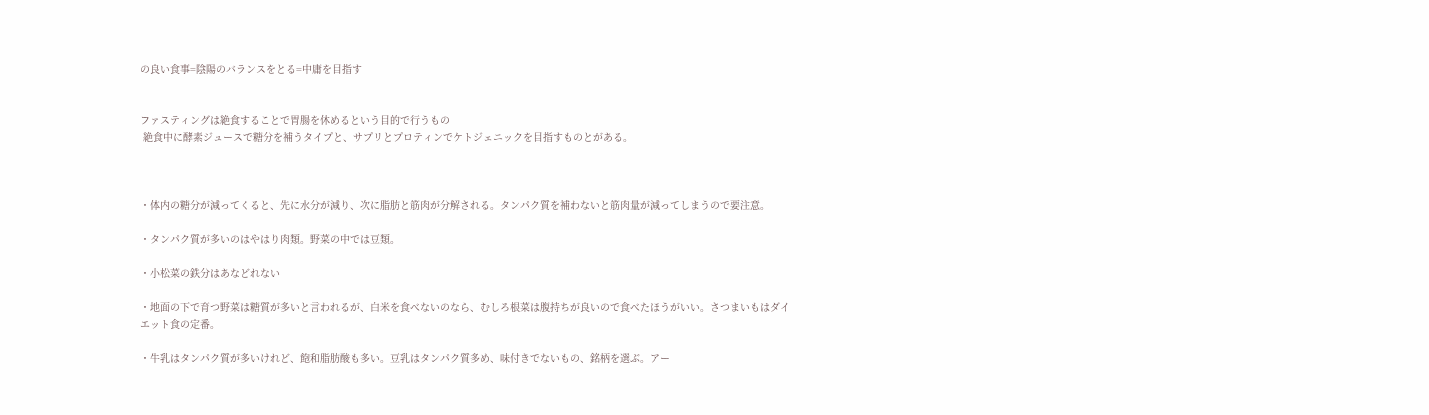の良い食事=陰陽のバランスをとる=中庸を目指す


ファスティングは絶食することで胃腸を休めるという目的で行うもの
 絶食中に酵素ジュースで糖分を補うタイプと、サプリとプロティンでケトジェニックを目指すものとがある。



・体内の糖分が減ってくると、先に水分が減り、次に脂肪と筋肉が分解される。タンパク質を補わないと筋肉量が減ってしまうので要注意。

・タンパク質が多いのはやはり肉類。野菜の中では豆類。

・小松菜の鉄分はあなどれない

・地面の下で育つ野菜は糖質が多いと言われるが、白米を食べないのなら、むしろ根菜は腹持ちが良いので食べたほうがいい。さつまいもはダイエット食の定番。

・牛乳はタンパク質が多いけれど、飽和脂肪酸も多い。豆乳はタンパク質多め、味付きでないもの、銘柄を選ぶ。アー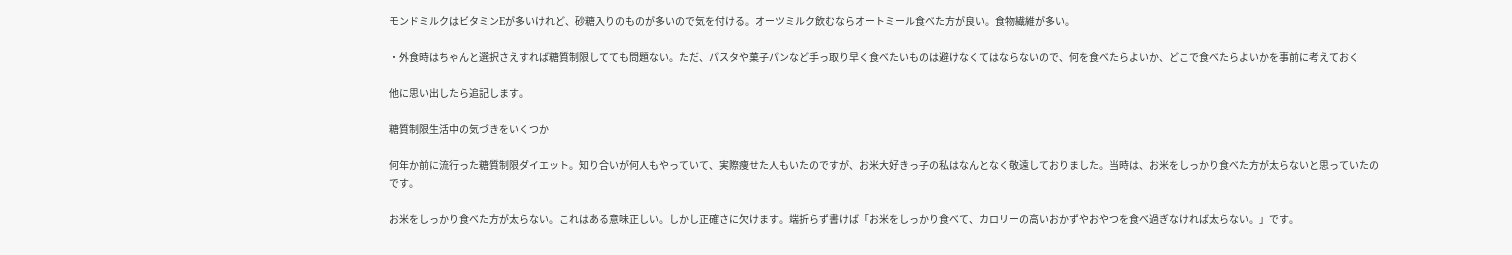モンドミルクはビタミンEが多いけれど、砂糖入りのものが多いので気を付ける。オーツミルク飲むならオートミール食べた方が良い。食物繊維が多い。

・外食時はちゃんと選択さえすれば糖質制限してても問題ない。ただ、パスタや菓子パンなど手っ取り早く食べたいものは避けなくてはならないので、何を食べたらよいか、どこで食べたらよいかを事前に考えておく

他に思い出したら追記します。

糖質制限生活中の気づきをいくつか

何年か前に流行った糖質制限ダイエット。知り合いが何人もやっていて、実際痩せた人もいたのですが、お米大好きっ子の私はなんとなく敬遠しておりました。当時は、お米をしっかり食べた方が太らないと思っていたのです。

お米をしっかり食べた方が太らない。これはある意味正しい。しかし正確さに欠けます。端折らず書けば「お米をしっかり食べて、カロリーの高いおかずやおやつを食べ過ぎなければ太らない。」です。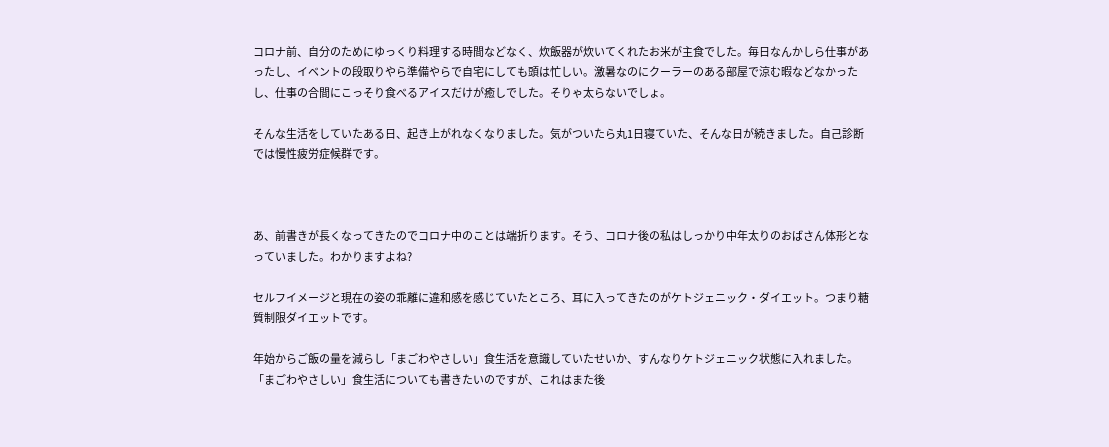コロナ前、自分のためにゆっくり料理する時間などなく、炊飯器が炊いてくれたお米が主食でした。毎日なんかしら仕事があったし、イベントの段取りやら準備やらで自宅にしても頭は忙しい。激暑なのにクーラーのある部屋で涼む暇などなかったし、仕事の合間にこっそり食べるアイスだけが癒しでした。そりゃ太らないでしょ。

そんな生活をしていたある日、起き上がれなくなりました。気がついたら丸1日寝ていた、そんな日が続きました。自己診断では慢性疲労症候群です。



あ、前書きが長くなってきたのでコロナ中のことは端折ります。そう、コロナ後の私はしっかり中年太りのおばさん体形となっていました。わかりますよね?

セルフイメージと現在の姿の乖離に違和感を感じていたところ、耳に入ってきたのがケトジェニック・ダイエット。つまり糖質制限ダイエットです。

年始からご飯の量を減らし「まごわやさしい」食生活を意識していたせいか、すんなりケトジェニック状態に入れました。「まごわやさしい」食生活についても書きたいのですが、これはまた後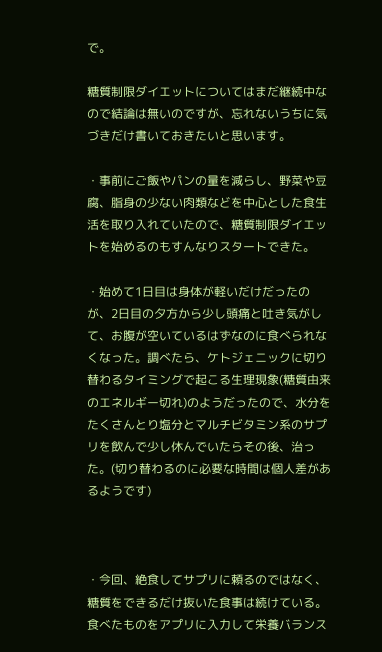で。

糖質制限ダイエットについてはまだ継続中なので結論は無いのですが、忘れないうちに気づきだけ書いておきたいと思います。

・事前にご飯やパンの量を減らし、野菜や豆腐、脂身の少ない肉類などを中心とした食生活を取り入れていたので、糖質制限ダイエットを始めるのもすんなりスタートできた。

・始めて1日目は身体が軽いだけだったのが、2日目の夕方から少し頭痛と吐き気がして、お腹が空いているはずなのに食べられなくなった。調べたら、ケトジェニックに切り替わるタイミングで起こる生理現象(糖質由来のエネルギー切れ)のようだったので、水分をたくさんとり塩分とマルチビタミン系のサプリを飲んで少し休んでいたらその後、治った。(切り替わるのに必要な時間は個人差があるようです)



・今回、絶食してサプリに頼るのではなく、糖質をできるだけ抜いた食事は続けている。食べたものをアプリに入力して栄養バランス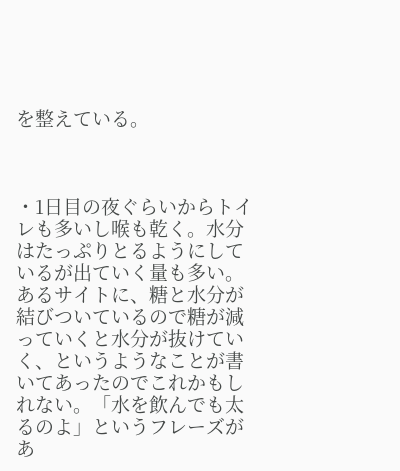を整えている。



・1日目の夜ぐらいからトイレも多いし喉も乾く。水分はたっぷりとるようにしているが出ていく量も多い。あるサイトに、糖と水分が結びついているので糖が減っていくと水分が抜けていく、というようなことが書いてあったのでこれかもしれない。「水を飲んでも太るのよ」というフレーズがあ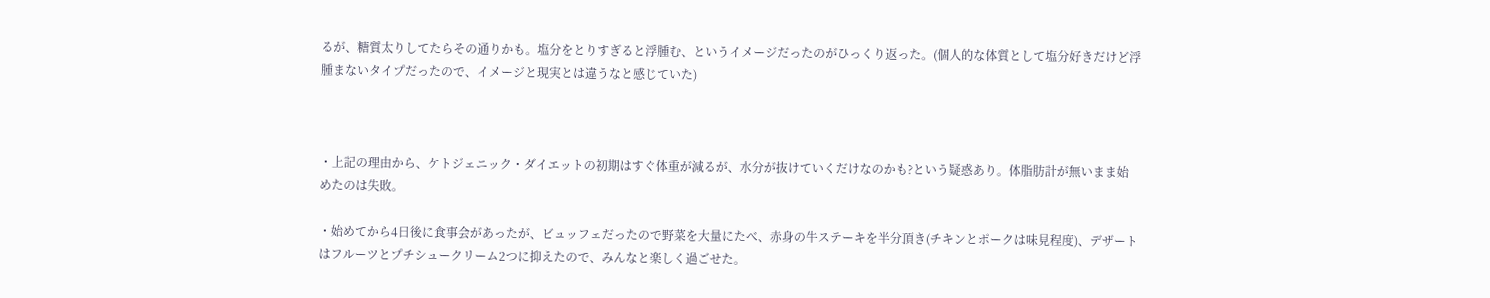るが、糖質太りしてたらその通りかも。塩分をとりすぎると浮腫む、というイメージだったのがひっくり返った。(個人的な体質として塩分好きだけど浮腫まないタイプだったので、イメージと現実とは違うなと感じていた)



・上記の理由から、ケトジェニック・ダイエットの初期はすぐ体重が減るが、水分が抜けていくだけなのかも?という疑惑あり。体脂肪計が無いまま始めたのは失敗。

・始めてから4日後に食事会があったが、ビュッフェだったので野菜を大量にたべ、赤身の牛ステーキを半分頂き(チキンとポークは味見程度)、デザートはフルーツとプチシュークリーム2つに抑えたので、みんなと楽しく過ごせた。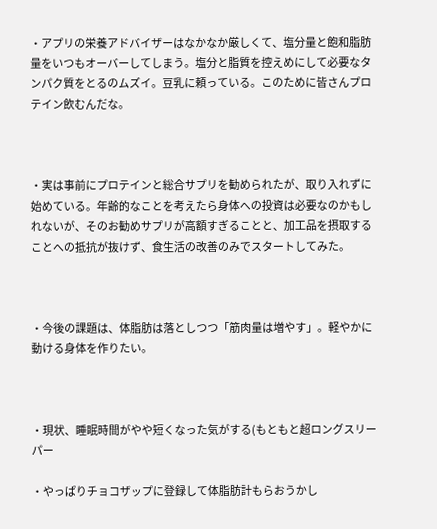・アプリの栄養アドバイザーはなかなか厳しくて、塩分量と飽和脂肪量をいつもオーバーしてしまう。塩分と脂質を控えめにして必要なタンパク質をとるのムズイ。豆乳に頼っている。このために皆さんプロテイン飲むんだな。



・実は事前にプロテインと総合サプリを勧められたが、取り入れずに始めている。年齢的なことを考えたら身体への投資は必要なのかもしれないが、そのお勧めサプリが高額すぎることと、加工品を摂取することへの抵抗が抜けず、食生活の改善のみでスタートしてみた。



・今後の課題は、体脂肪は落としつつ「筋肉量は増やす」。軽やかに動ける身体を作りたい。



・現状、睡眠時間がやや短くなった気がする(もともと超ロングスリーパー

・やっぱりチョコザップに登録して体脂肪計もらおうかし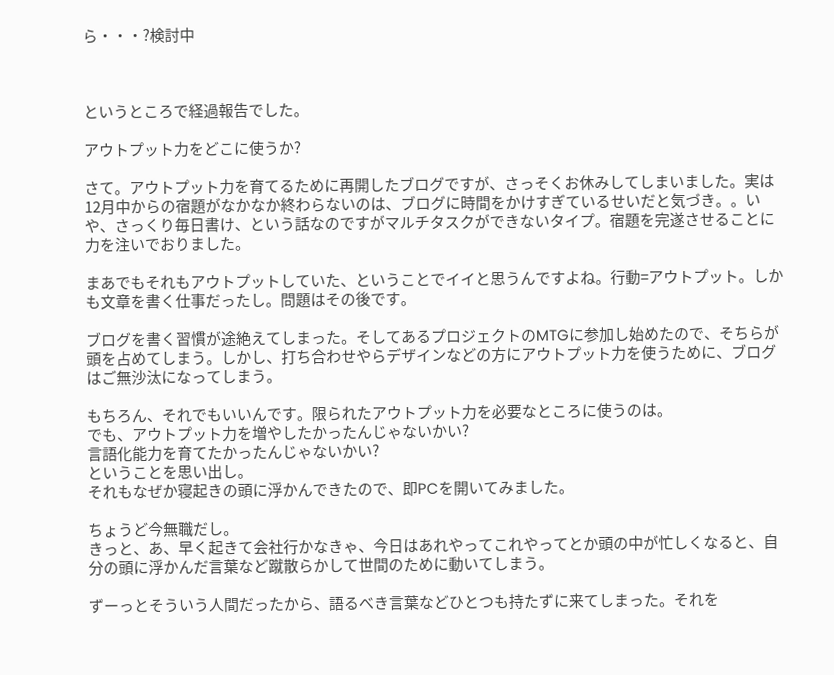ら・・・?検討中



というところで経過報告でした。

アウトプット力をどこに使うか?

さて。アウトプット力を育てるために再開したブログですが、さっそくお休みしてしまいました。実は12月中からの宿題がなかなか終わらないのは、ブログに時間をかけすぎているせいだと気づき。。いや、さっくり毎日書け、という話なのですがマルチタスクができないタイプ。宿題を完遂させることに力を注いでおりました。

まあでもそれもアウトプットしていた、ということでイイと思うんですよね。行動=アウトプット。しかも文章を書く仕事だったし。問題はその後です。

ブログを書く習慣が途絶えてしまった。そしてあるプロジェクトのMTGに参加し始めたので、そちらが頭を占めてしまう。しかし、打ち合わせやらデザインなどの方にアウトプット力を使うために、ブログはご無沙汰になってしまう。

もちろん、それでもいいんです。限られたアウトプット力を必要なところに使うのは。
でも、アウトプット力を増やしたかったんじゃないかい?
言語化能力を育てたかったんじゃないかい?
ということを思い出し。
それもなぜか寝起きの頭に浮かんできたので、即PCを開いてみました。

ちょうど今無職だし。
きっと、あ、早く起きて会社行かなきゃ、今日はあれやってこれやってとか頭の中が忙しくなると、自分の頭に浮かんだ言葉など蹴散らかして世間のために動いてしまう。

ずーっとそういう人間だったから、語るべき言葉などひとつも持たずに来てしまった。それを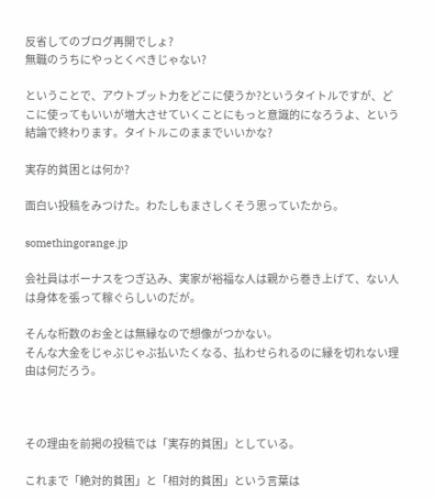反省してのブログ再開でしょ?
無職のうちにやっとくべきじゃない?

ということで、アウトプット力をどこに使うか?というタイトルですが、どこに使ってもいいが増大させていくことにもっと意識的になろうよ、という結論で終わります。タイトルこのままでいいかな?

実存的貧困とは何か?

面白い投稿をみつけた。わたしもまさしくそう思っていたから。

somethingorange.jp

会社員はボーナスをつぎ込み、実家が裕福な人は親から巻き上げて、ない人は身体を張って稼ぐらしいのだが。

そんな桁数のお金とは無縁なので想像がつかない。
そんな大金をじゃぶじゃぶ払いたくなる、払わせられるのに縁を切れない理由は何だろう。



その理由を前掲の投稿では「実存的貧困」としている。

これまで「絶対的貧困」と「相対的貧困」という言葉は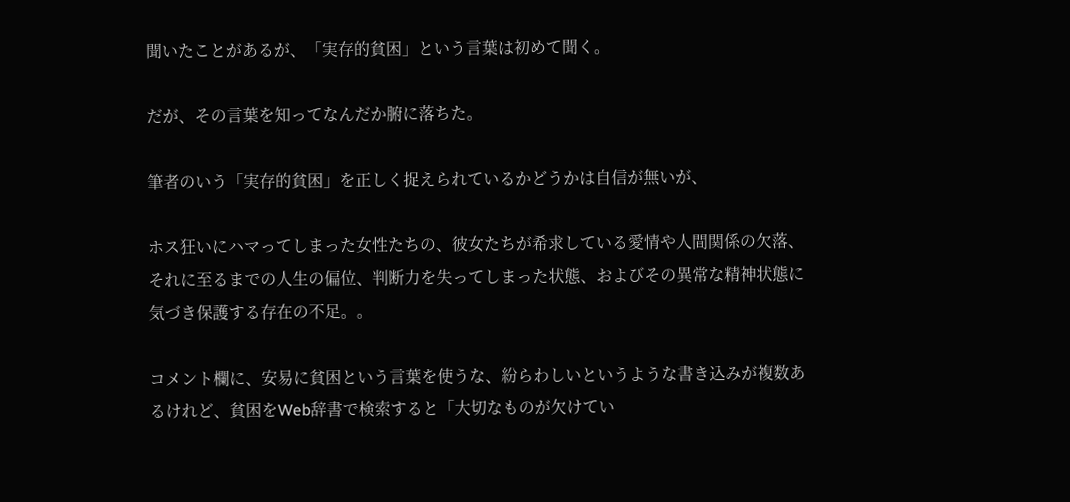聞いたことがあるが、「実存的貧困」という言葉は初めて聞く。

だが、その言葉を知ってなんだか腑に落ちた。

筆者のいう「実存的貧困」を正しく捉えられているかどうかは自信が無いが、

ホス狂いにハマってしまった女性たちの、彼女たちが希求している愛情や人間関係の欠落、それに至るまでの人生の偏位、判断力を失ってしまった状態、およびその異常な精神状態に気づき保護する存在の不足。。

コメント欄に、安易に貧困という言葉を使うな、紛らわしいというような書き込みが複数あるけれど、貧困をWeb辞書で検索すると「大切なものが欠けてい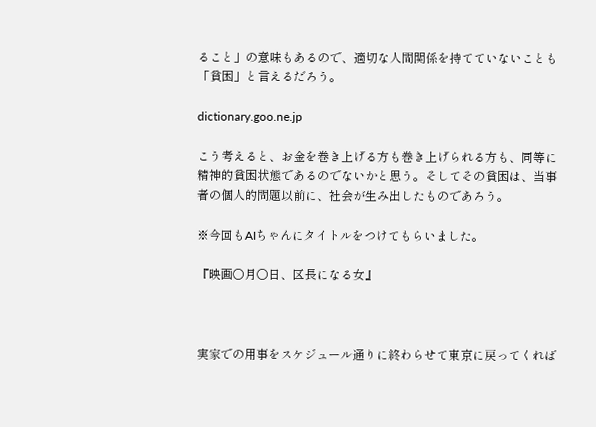ること」の意味もあるので、適切な人間関係を持てていないことも「貧困」と言えるだろう。

dictionary.goo.ne.jp

こう考えると、お金を巻き上げる方も巻き上げられる方も、同等に精神的貧困状態であるのでないかと思う。そしてその貧困は、当事者の個人的問題以前に、社会が生み出したものであろう。

※今回もAIちゃんにタイトルをつけてもらいました。

『映画〇月〇日、区長になる女』



実家での用事をスケジュール通りに終わらせて東京に戻ってくれば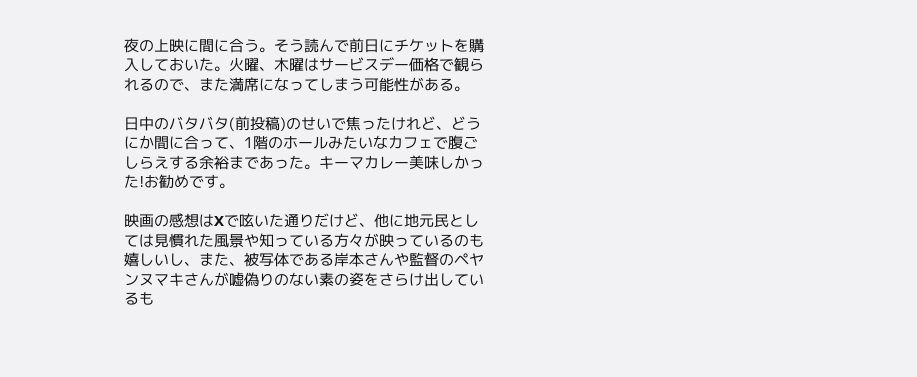夜の上映に間に合う。そう読んで前日にチケットを購入しておいた。火曜、木曜はサービスデー価格で観られるので、また満席になってしまう可能性がある。

日中のバタバタ(前投稿)のせいで焦ったけれど、どうにか間に合って、1階のホールみたいなカフェで腹ごしらえする余裕まであった。キーマカレー美味しかった!お勧めです。

映画の感想はXで呟いた通りだけど、他に地元民としては見慣れた風景や知っている方々が映っているのも嬉しいし、また、被写体である岸本さんや監督のペヤンヌマキさんが嘘偽りのない素の姿をさらけ出しているも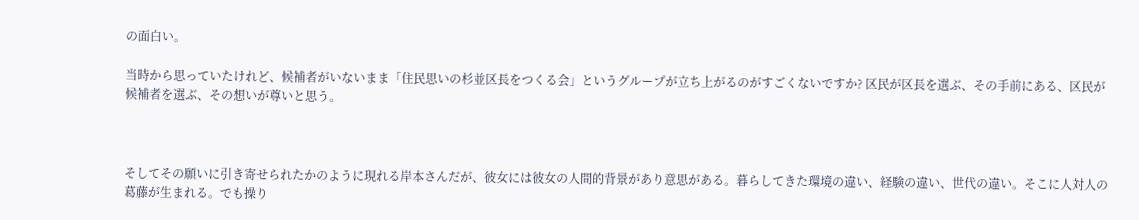の面白い。

当時から思っていたけれど、候補者がいないまま「住民思いの杉並区長をつくる会」というグループが立ち上がるのがすごくないですか? 区民が区長を選ぶ、その手前にある、区民が候補者を選ぶ、その想いが尊いと思う。



そしてその願いに引き寄せられたかのように現れる岸本さんだが、彼女には彼女の人間的背景があり意思がある。暮らしてきた環境の違い、経験の違い、世代の違い。そこに人対人の葛藤が生まれる。でも操り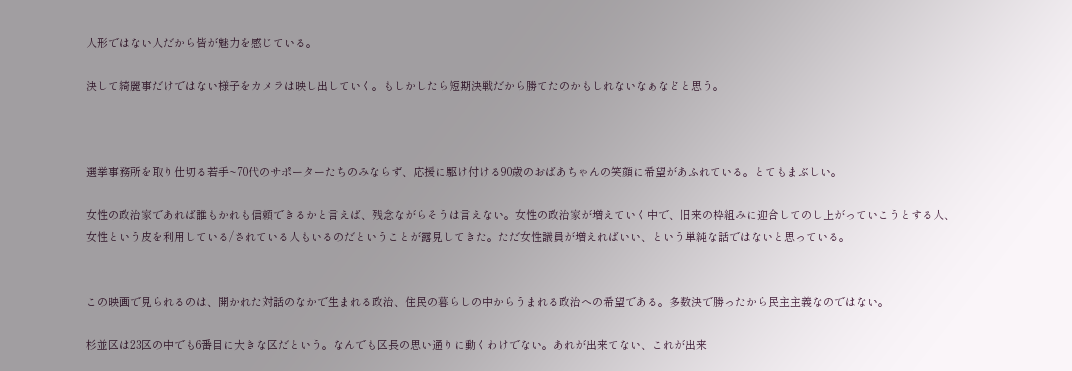人形ではない人だから皆が魅力を感じている。

決して綺麗事だけではない様子をカメラは映し出していく。もしかしたら短期決戦だから勝てたのかもしれないなぁなどと思う。



選挙事務所を取り仕切る若手~70代のサポーターたちのみならず、応援に駆け付ける90歳のおばあちゃんの笑顔に希望があふれている。とてもまぶしい。

女性の政治家であれば誰もかれも信頼できるかと言えば、残念ながらそうは言えない。女性の政治家が増えていく中で、旧来の枠組みに迎合してのし上がっていこうとする人、女性という皮を利用している/されている人もいるのだということが露見してきた。ただ女性議員が増えればいい、という単純な話ではないと思っている。


この映画で見られるのは、開かれた対話のなかで生まれる政治、住民の暮らしの中からうまれる政治への希望である。多数決で勝ったから民主主義なのではない。

杉並区は23区の中でも6番目に大きな区だという。なんでも区長の思い通りに動くわけでない。あれが出来てない、これが出来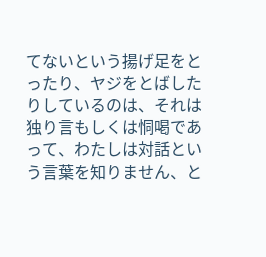てないという揚げ足をとったり、ヤジをとばしたりしているのは、それは独り言もしくは恫喝であって、わたしは対話という言葉を知りません、と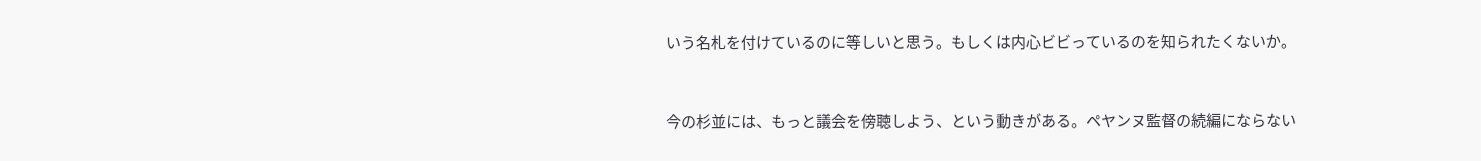いう名札を付けているのに等しいと思う。もしくは内心ビビっているのを知られたくないか。


今の杉並には、もっと議会を傍聴しよう、という動きがある。ペヤンヌ監督の続編にならない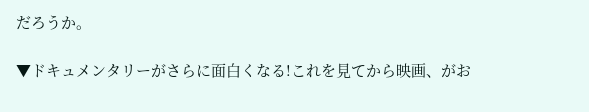だろうか。

▼ドキュメンタリーがさらに面白くなる!これを見てから映画、がお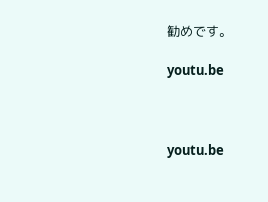勧めです。

youtu.be



youtu.be